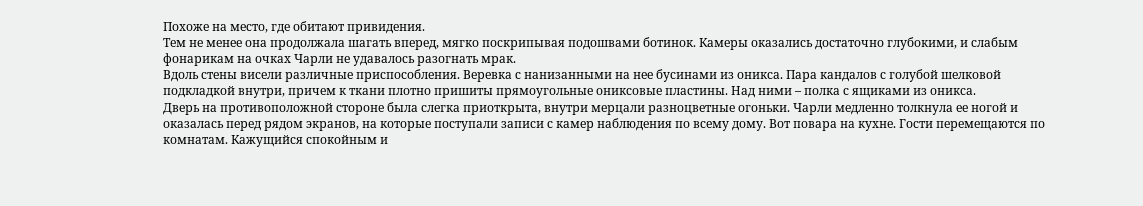Похоже на место, где обитают привидения.
Тем не менее она продолжала шагать вперед, мягко поскрипывая подошвами ботинок. Камеры оказались достаточно глубокими, и слабым фонарикам на очках Чарли не удавалось разогнать мрак.
Вдоль стены висели различные приспособления. Веревка с нанизанными на нее бусинами из оникса. Пара кандалов с голубой шелковой подкладкой внутри, причем к ткани плотно пришиты прямоугольные ониксовые пластины. Над ними – полка с ящиками из оникса.
Дверь на противоположной стороне была слегка приоткрыта, внутри мерцали разноцветные огоньки. Чарли медленно толкнула ее ногой и оказалась перед рядом экранов, на которые поступали записи с камер наблюдения по всему дому. Вот повара на кухне. Гости перемещаются по комнатам. Кажущийся спокойным и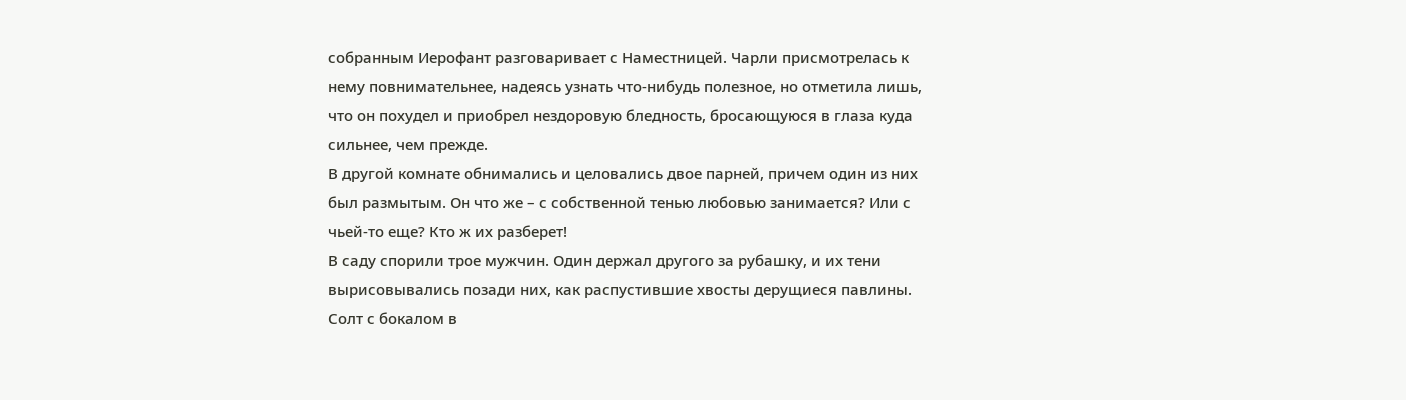собранным Иерофант разговаривает с Наместницей. Чарли присмотрелась к нему повнимательнее, надеясь узнать что-нибудь полезное, но отметила лишь, что он похудел и приобрел нездоровую бледность, бросающуюся в глаза куда сильнее, чем прежде.
В другой комнате обнимались и целовались двое парней, причем один из них был размытым. Он что же – с собственной тенью любовью занимается? Или с чьей-то еще? Кто ж их разберет!
В саду спорили трое мужчин. Один держал другого за рубашку, и их тени вырисовывались позади них, как распустившие хвосты дерущиеся павлины.
Солт с бокалом в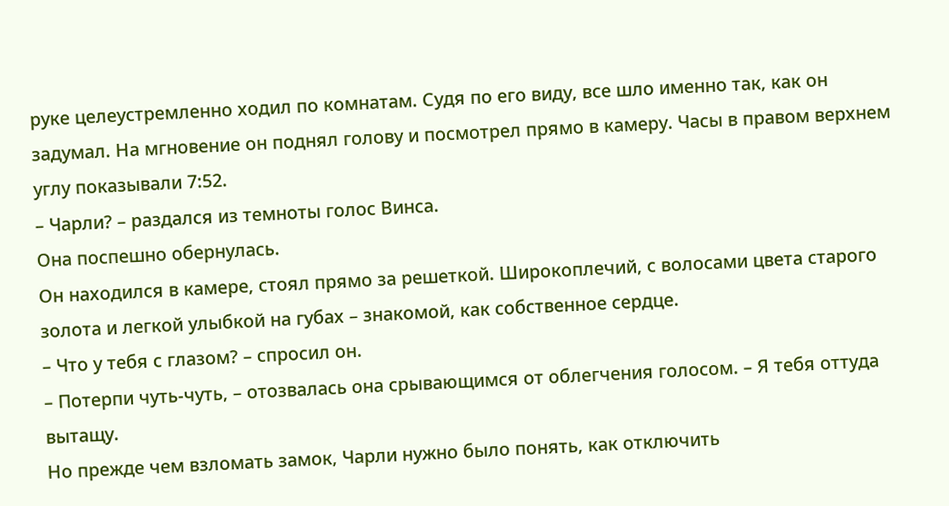руке целеустремленно ходил по комнатам. Судя по его виду, все шло именно так, как он задумал. На мгновение он поднял голову и посмотрел прямо в камеру. Часы в правом верхнем углу показывали 7:52.
– Чарли? – раздался из темноты голос Винса.
Она поспешно обернулась.
Он находился в камере, стоял прямо за решеткой. Широкоплечий, с волосами цвета старого золота и легкой улыбкой на губах – знакомой, как собственное сердце.
– Что у тебя с глазом? – спросил он.
– Потерпи чуть-чуть, – отозвалась она срывающимся от облегчения голосом. – Я тебя оттуда вытащу.
Но прежде чем взломать замок, Чарли нужно было понять, как отключить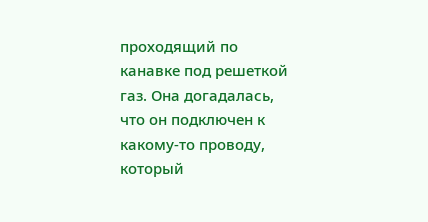проходящий по канавке под решеткой газ. Она догадалась, что он подключен к какому-то проводу, который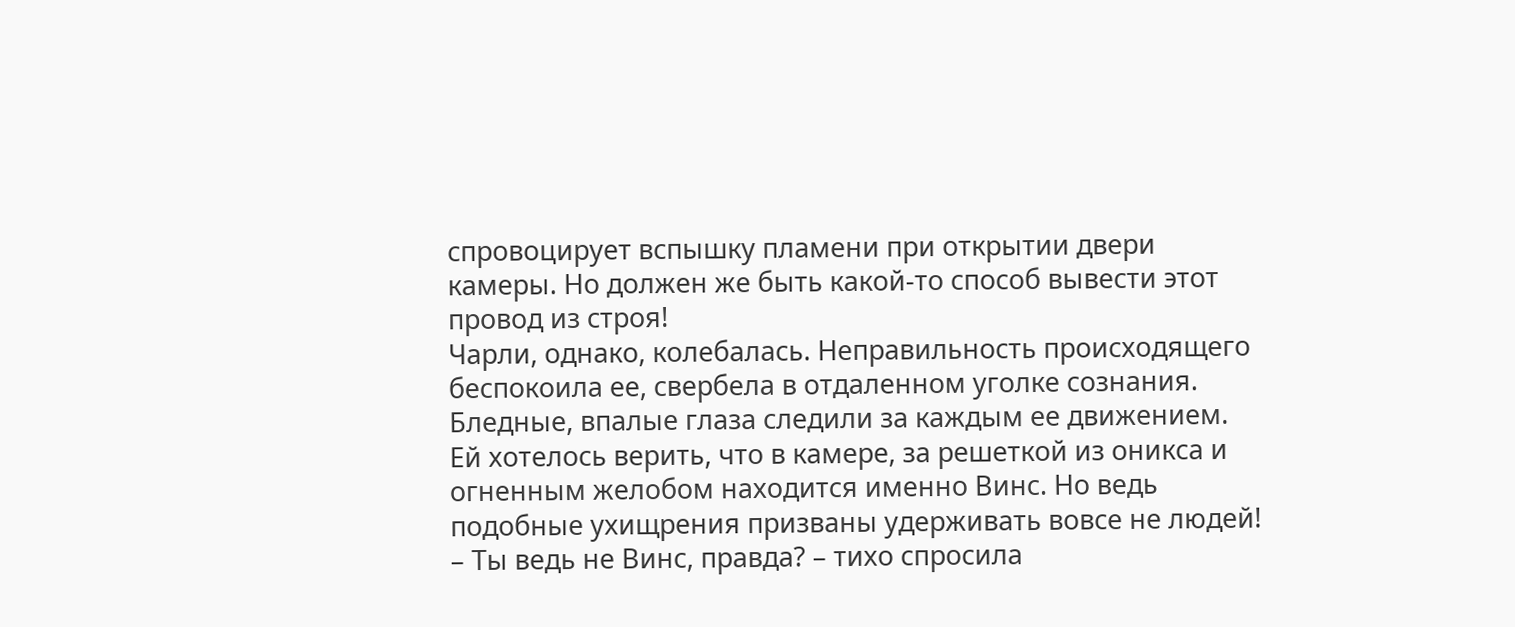спровоцирует вспышку пламени при открытии двери камеры. Но должен же быть какой-то способ вывести этот провод из строя!
Чарли, однако, колебалась. Неправильность происходящего беспокоила ее, свербела в отдаленном уголке сознания.
Бледные, впалые глаза следили за каждым ее движением. Ей хотелось верить, что в камере, за решеткой из оникса и огненным желобом находится именно Винс. Но ведь подобные ухищрения призваны удерживать вовсе не людей!
– Ты ведь не Винс, правда? – тихо спросила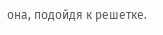она, подойдя к решетке.